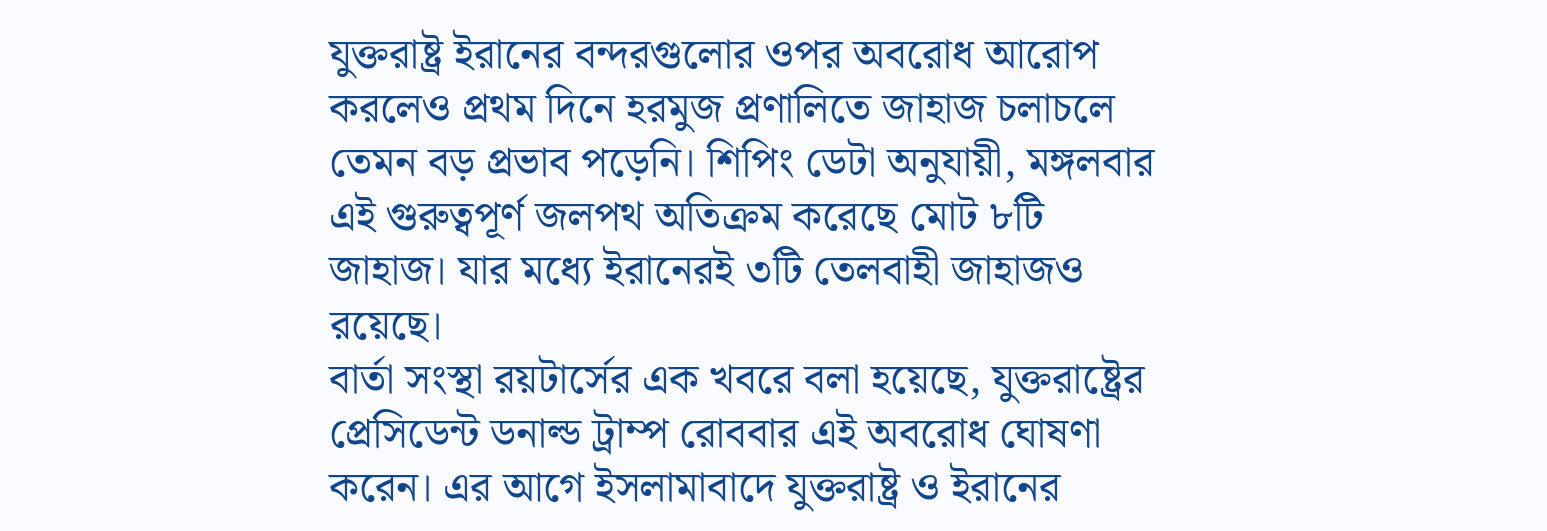যুক্তরাষ্ট্র ইরানের বন্দরগুলোর ওপর অবরোধ আরোপ করলেও প্রথম দিনে হরমুজ প্রণালিতে জাহাজ চলাচলে তেমন বড় প্রভাব পড়েনি। শিপিং ডেটা অনুযায়ী, মঙ্গলবার এই গুরুত্বপূর্ণ জলপথ অতিক্রম করেছে মোট ৮টি জাহাজ। যার মধ্যে ইরানেরই ৩টি তেলবাহী জাহাজও রয়েছে।
বার্তা সংস্থা রয়টার্সের এক খবরে বলা হয়েছে, যুক্তরাষ্ট্রের প্রেসিডেন্ট ডনাল্ড ট্রাম্প রোববার এই অবরোধ ঘোষণা করেন। এর আগে ইসলামাবাদে যুক্তরাষ্ট্র ও ইরানের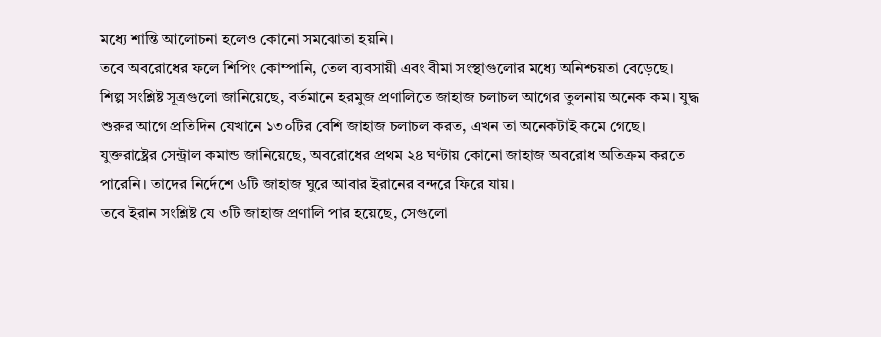মধ্যে শান্তি আলোচনা হলেও কোনো সমঝোতা হয়নি।
তবে অবরোধের ফলে শিপিং কোম্পানি, তেল ব্যবসায়ী এবং বীমা সংস্থাগুলোর মধ্যে অনিশ্চয়তা বেড়েছে। শিল্প সংশ্লিষ্ট সূত্রগুলো জানিয়েছে, বর্তমানে হরমুজ প্রণালিতে জাহাজ চলাচল আগের তুলনায় অনেক কম। যুদ্ধ শুরুর আগে প্রতিদিন যেখানে ১৩০টির বেশি জাহাজ চলাচল করত, এখন তা অনেকটাই কমে গেছে।
যুক্তরাষ্ট্রের সেন্ট্রাল কমান্ড জানিয়েছে, অবরোধের প্রথম ২৪ ঘণ্টায় কোনো জাহাজ অবরোধ অতিক্রম করতে পারেনি। তাদের নির্দেশে ৬টি জাহাজ ঘুরে আবার ইরানের বন্দরে ফিরে যায়।
তবে ইরান সংশ্লিষ্ট যে ৩টি জাহাজ প্রণালি পার হয়েছে, সেগুলো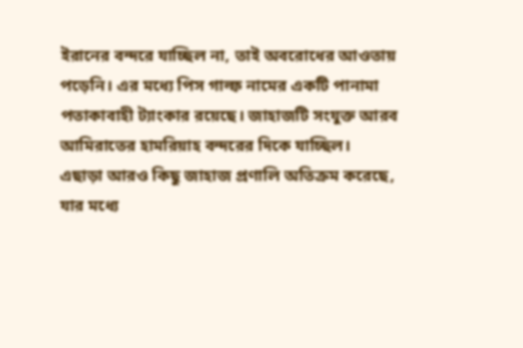ইরানের বন্দরে যাচ্ছিল না, তাই অবরোধের আওতায় পড়েনি। এর মধ্যে পিস গাল্ফ নামের একটি পানামা পতাকাবাহী ট্যাংকার রয়েছে। জাহাজটি সংযুক্ত আরব আমিরাতের হামরিয়াহ বন্দরের দিকে যাচ্ছিল।
এছাড়া আরও কিছু জাহাজ প্রণালি অতিক্রম করেছে, যার মধ্যে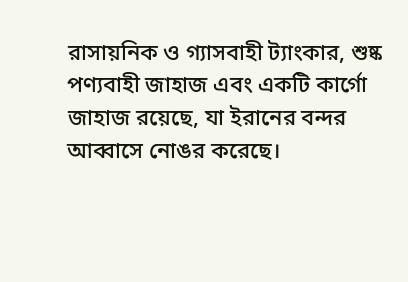রাসায়নিক ও গ্যাসবাহী ট্যাংকার, শুষ্ক পণ্যবাহী জাহাজ এবং একটি কার্গো জাহাজ রয়েছে, যা ইরানের বন্দর আব্বাসে নোঙর করেছে।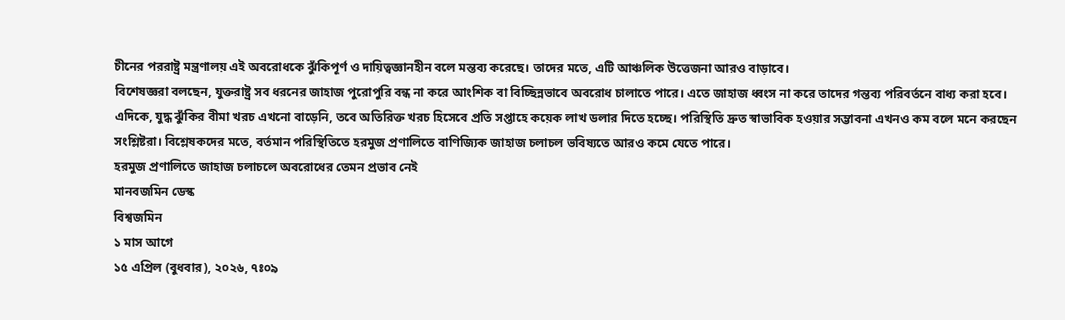চীনের পররাষ্ট্র মন্ত্রণালয় এই অবরোধকে ঝুঁকিপূর্ণ ও দায়িত্বজ্ঞানহীন বলে মন্তব্য করেছে। তাদের মতে, এটি আঞ্চলিক উত্তেজনা আরও বাড়াবে।
বিশেষজ্ঞরা বলছেন, যুক্তরাষ্ট্র সব ধরনের জাহাজ পুরোপুরি বন্ধ না করে আংশিক বা বিচ্ছিন্নভাবে অবরোধ চালাতে পারে। এতে জাহাজ ধ্বংস না করে তাদের গন্তব্য পরিবর্তনে বাধ্য করা হবে।
এদিকে, যুদ্ধ ঝুঁকির বীমা খরচ এখনো বাড়েনি, তবে অতিরিক্ত খরচ হিসেবে প্রতি সপ্তাহে কয়েক লাখ ডলার দিতে হচ্ছে। পরিস্থিতি দ্রুত স্বাভাবিক হওয়ার সম্ভাবনা এখনও কম বলে মনে করছেন সংশ্লিষ্টরা। বিশ্লেষকদের মতে, বর্তমান পরিস্থিতিতে হরমুজ প্রণালিতে বাণিজ্যিক জাহাজ চলাচল ভবিষ্যতে আরও কমে যেতে পারে।
হরমুজ প্রণালিতে জাহাজ চলাচলে অবরোধের তেমন প্রভাব নেই
মানবজমিন ডেস্ক
বিশ্বজমিন
১ মাস আগে
১৫ এপ্রিল (বুধবার), ২০২৬, ৭ঃ০৯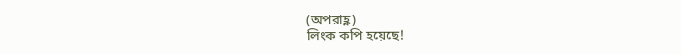(অপরাহ্ণ)
লিংক কপি হয়েছে!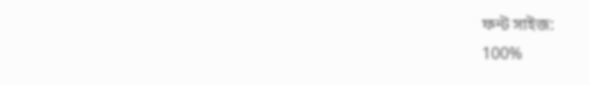ফন্ট সাইজ:
100%